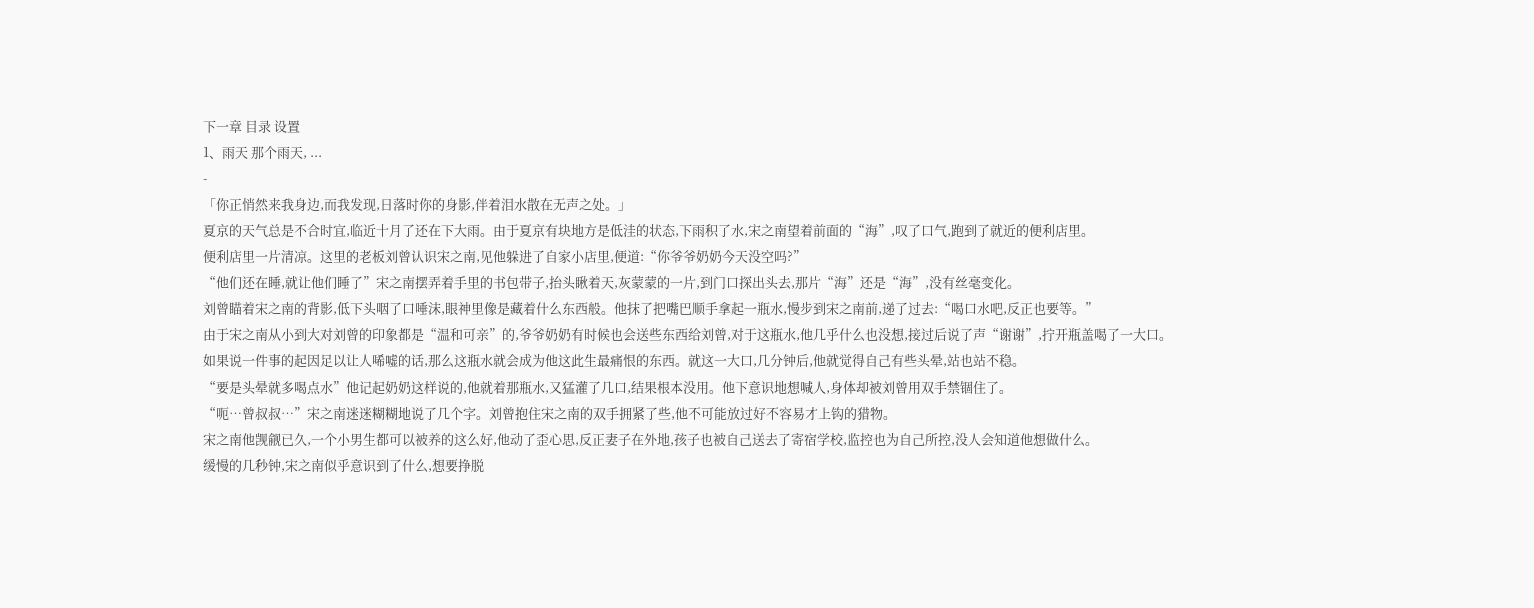下一章 目录 设置
1、雨天 那个雨天, ...
-
「你正悄然来我身边,而我发现,日落时你的身影,伴着泪水散在无声之处。」
夏京的天气总是不合时宜,临近十月了还在下大雨。由于夏京有块地方是低洼的状态,下雨积了水,宋之南望着前面的“海”,叹了口气,跑到了就近的便利店里。
便利店里一片清凉。这里的老板刘曾认识宋之南,见他躲进了自家小店里,便道:“你爷爷奶奶今天没空吗?”
“他们还在睡,就让他们睡了”宋之南摆弄着手里的书包带子,抬头瞅着天,灰蒙蒙的一片,到门口探出头去,那片“海”还是“海”,没有丝毫变化。
刘曾瞄着宋之南的背影,低下头咽了口唾沫,眼神里像是藏着什么东西般。他抹了把嘴巴顺手拿起一瓶水,慢步到宋之南前,递了过去:“喝口水吧,反正也要等。”
由于宋之南从小到大对刘曾的印象都是“温和可亲”的,爷爷奶奶有时候也会送些东西给刘曾,对于这瓶水,他几乎什么也没想,接过后说了声“谢谢”,拧开瓶盖喝了一大口。
如果说一件事的起因足以让人唏嘘的话,那么这瓶水就会成为他这此生最痛恨的东西。就这一大口,几分钟后,他就觉得自己有些头晕,站也站不稳。
“要是头晕就多喝点水”他记起奶奶这样说的,他就着那瓶水,又猛灌了几口,结果根本没用。他下意识地想喊人,身体却被刘曾用双手禁锢住了。
“呃…曾叔叔…”宋之南迷迷糊糊地说了几个字。刘曾抱住宋之南的双手拥紧了些,他不可能放过好不容易才上钩的猎物。
宋之南他觊觎已久,一个小男生都可以被养的这么好,他动了歪心思,反正妻子在外地,孩子也被自己送去了寄宿学校,监控也为自己所控,没人会知道他想做什么。
缓慢的几秒钟,宋之南似乎意识到了什么,想要挣脱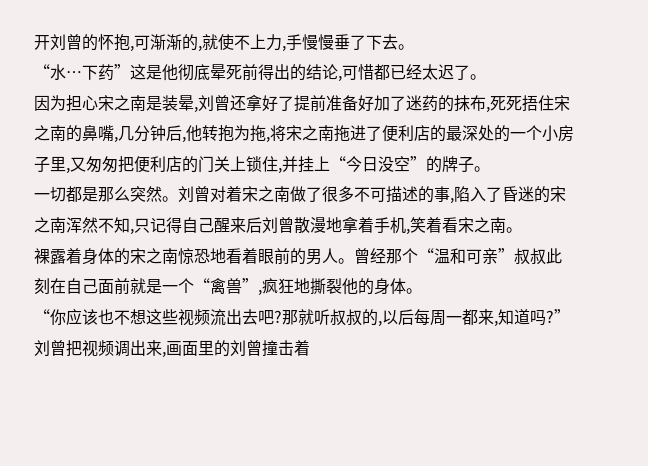开刘曾的怀抱,可渐渐的,就使不上力,手慢慢垂了下去。
“水…下药”这是他彻底晕死前得出的结论,可惜都已经太迟了。
因为担心宋之南是装晕,刘曾还拿好了提前准备好加了迷药的抹布,死死捂住宋之南的鼻嘴,几分钟后,他转抱为拖,将宋之南拖进了便利店的最深处的一个小房子里,又匆匆把便利店的门关上锁住,并挂上“今日没空”的牌子。
一切都是那么突然。刘曾对着宋之南做了很多不可描述的事,陷入了昏迷的宋之南浑然不知,只记得自己醒来后刘曾散漫地拿着手机,笑着看宋之南。
裸露着身体的宋之南惊恐地看着眼前的男人。曾经那个“温和可亲”叔叔此刻在自己面前就是一个“禽兽”,疯狂地撕裂他的身体。
“你应该也不想这些视频流出去吧?那就听叔叔的,以后每周一都来,知道吗?”刘曾把视频调出来,画面里的刘曾撞击着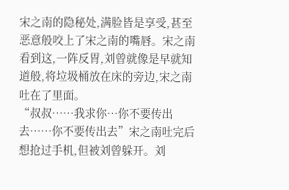宋之南的隐秘处,满脸皆是享受,甚至恶意般咬上了宋之南的嘴唇。宋之南看到这,一阵反胃,刘曾就像是早就知道般,将垃圾桶放在床的旁边,宋之南吐在了里面。
“叔叔……我求你…你不要传出去……你不要传出去”宋之南吐完后想抢过手机,但被刘曾躲开。刘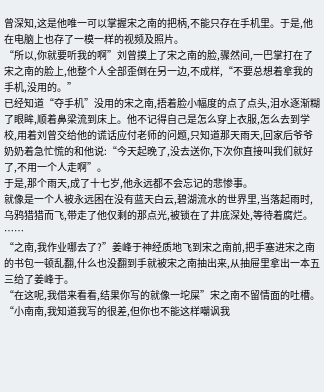曾深知,这是他唯一可以掌握宋之南的把柄,不能只存在手机里。于是,他在电脑上也存了一模一样的视频及照片。
“所以,你就要听我的啊”刘曾摸上了宋之南的脸,骤然间,一巴掌打在了宋之南的脸上,他整个人全部歪倒在另一边,不成样,“不要总想着拿我的手机,没用的。”
已经知道“夺手机”没用的宋之南,捂着脸小幅度的点了点头,泪水逐渐糊了眼眸,顺着鼻梁流到床上。他不记得自己是怎么穿上衣服,怎么去到学校,用着刘曾交给他的谎话应付老师的问题,只知道那天雨天,回家后爷爷奶奶着急忙慌的和他说:“今天起晚了,没去送你,下次你直接叫我们就好了,不用一个人走啊”。
于是,那个雨天,成了十七岁,他永远都不会忘记的悲惨事。
就像是一个人被永远困在没有蓝天白云,碧湖流水的世界里,当落起雨时,乌鸦猎猎而飞,带走了他仅剩的那点光,被锁在了井底深处,等待着腐烂。
……
“之南,我作业哪去了?”姜峰于神经质地飞到宋之南前,把手塞进宋之南的书包一顿乱翻,什么也没翻到手就被宋之南抽出来,从抽屉里拿出一本五三给了姜峰于。
“在这呢,我借来看看,结果你写的就像一坨屎”宋之南不留情面的吐槽。
“小南南,我知道我写的很差,但你也不能这样嘲讽我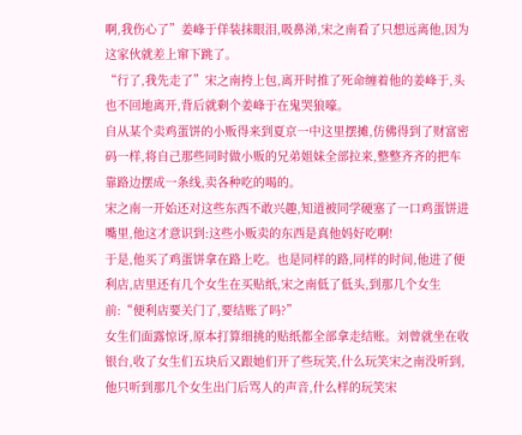啊,我伤心了”姜峰于佯装抹眼泪,吸鼻涕,宋之南看了只想远离他,因为这家伙就差上窜下跳了。
“行了,我先走了”宋之南挎上包,离开时推了死命缠着他的姜峰于,头也不回地离开,背后就剩个姜峰于在鬼哭狼嚎。
自从某个卖鸡蛋饼的小贩得来到夏京一中这里摆摊,仿佛得到了财富密码一样,将自己那些同时做小贩的兄弟姐妹全部拉来,整整齐齐的把车靠路边摆成一条线,卖各种吃的喝的。
宋之南一开始还对这些东西不敢兴趣,知道被同学硬塞了一口鸡蛋饼进嘴里,他这才意识到:这些小贩卖的东西是真他妈好吃啊!
于是,他买了鸡蛋饼拿在路上吃。也是同样的路,同样的时间,他进了便利店,店里还有几个女生在买贴纸,宋之南低了低头,到那几个女生前:“便利店要关门了,要结账了吗?”
女生们面露惊讶,原本打算细挑的贴纸都全部拿走结账。刘曾就坐在收银台,收了女生们五块后又跟她们开了些玩笑,什么玩笑宋之南没听到,他只听到那几个女生出门后骂人的声音,什么样的玩笑宋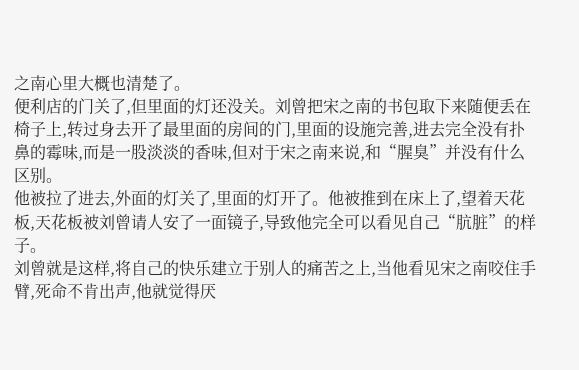之南心里大概也清楚了。
便利店的门关了,但里面的灯还没关。刘曾把宋之南的书包取下来随便丢在椅子上,转过身去开了最里面的房间的门,里面的设施完善,进去完全没有扑鼻的霉味,而是一股淡淡的香味,但对于宋之南来说,和“腥臭”并没有什么区别。
他被拉了进去,外面的灯关了,里面的灯开了。他被推到在床上了,望着天花板,天花板被刘曾请人安了一面镜子,导致他完全可以看见自己“肮脏”的样子。
刘曾就是这样,将自己的快乐建立于别人的痛苦之上,当他看见宋之南咬住手臂,死命不肯出声,他就觉得厌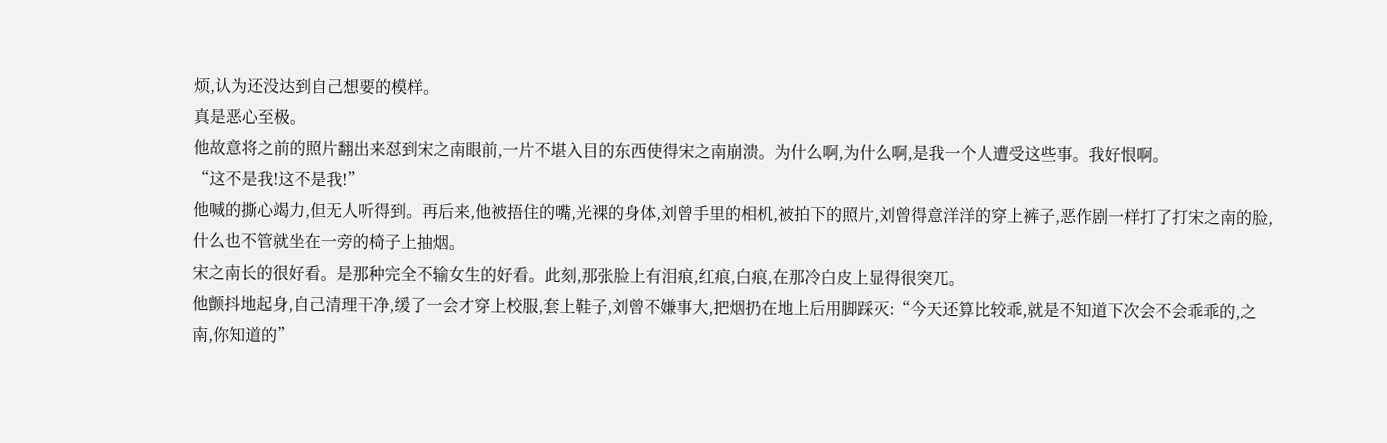烦,认为还没达到自己想要的模样。
真是恶心至极。
他故意将之前的照片翻出来怼到宋之南眼前,一片不堪入目的东西使得宋之南崩溃。为什么啊,为什么啊,是我一个人遭受这些事。我好恨啊。
“这不是我!这不是我!”
他喊的撕心竭力,但无人听得到。再后来,他被捂住的嘴,光裸的身体,刘曾手里的相机,被拍下的照片,刘曾得意洋洋的穿上裤子,恶作剧一样打了打宋之南的脸,什么也不管就坐在一旁的椅子上抽烟。
宋之南长的很好看。是那种完全不输女生的好看。此刻,那张脸上有泪痕,红痕,白痕,在那冷白皮上显得很突兀。
他颤抖地起身,自己清理干净,缓了一会才穿上校服,套上鞋子,刘曾不嫌事大,把烟扔在地上后用脚踩灭:“今天还算比较乖,就是不知道下次会不会乖乖的,之南,你知道的”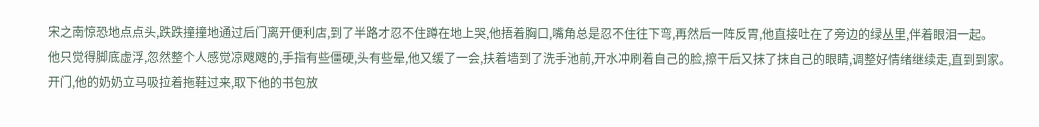宋之南惊恐地点点头,跌跌撞撞地通过后门离开便利店,到了半路才忍不住蹲在地上哭,他捂着胸口,嘴角总是忍不住往下弯,再然后一阵反胃,他直接吐在了旁边的绿丛里,伴着眼泪一起。
他只觉得脚底虚浮,忽然整个人感觉凉飕飕的,手指有些僵硬,头有些晕,他又缓了一会,扶着墙到了洗手池前,开水冲刷着自己的脸,擦干后又抹了抹自己的眼睛,调整好情绪继续走,直到到家。
开门,他的奶奶立马吸拉着拖鞋过来,取下他的书包放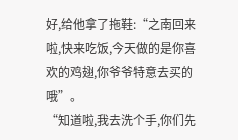好,给他拿了拖鞋:“之南回来啦,快来吃饭,今天做的是你喜欢的鸡翅,你爷爷特意去买的哦”。
“知道啦,我去洗个手,你们先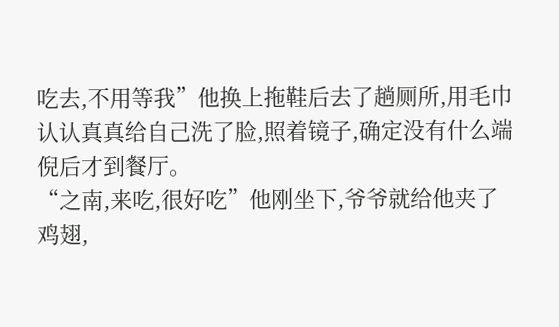吃去,不用等我”他换上拖鞋后去了趟厕所,用毛巾认认真真给自己洗了脸,照着镜子,确定没有什么端倪后才到餐厅。
“之南,来吃,很好吃”他刚坐下,爷爷就给他夹了鸡翅,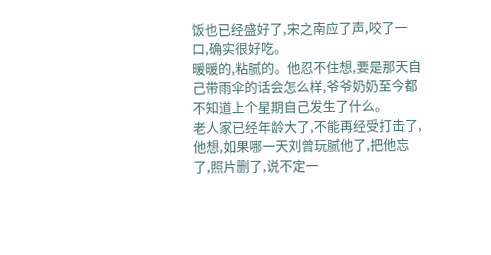饭也已经盛好了,宋之南应了声,咬了一口,确实很好吃。
暖暖的,粘腻的。他忍不住想,要是那天自己带雨伞的话会怎么样,爷爷奶奶至今都不知道上个星期自己发生了什么。
老人家已经年龄大了,不能再经受打击了,他想,如果哪一天刘曾玩腻他了,把他忘了,照片删了,说不定一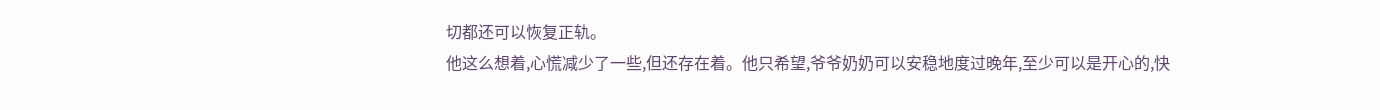切都还可以恢复正轨。
他这么想着,心慌减少了一些,但还存在着。他只希望,爷爷奶奶可以安稳地度过晚年,至少可以是开心的,快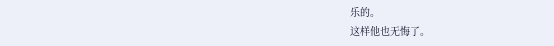乐的。
这样他也无悔了。